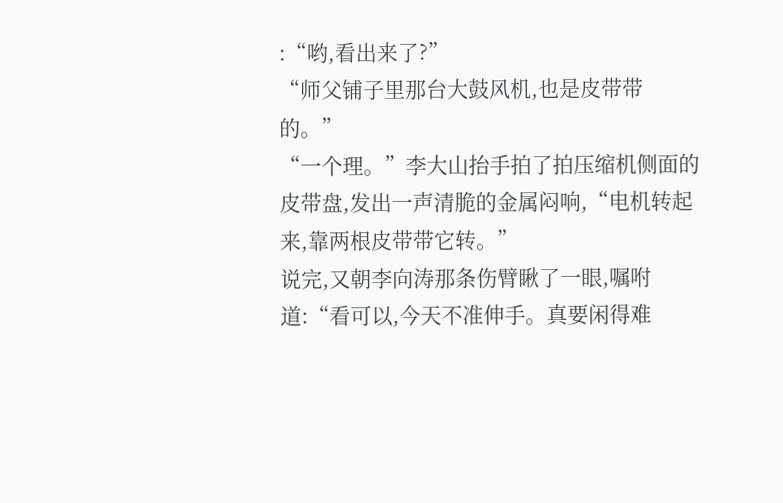:“哟,看出来了?”
“师父铺子里那台大鼓风机,也是皮带带的。”
“一个理。”李大山抬手拍了拍压缩机侧面的皮带盘,发出一声清脆的金属闷响,“电机转起来,靠两根皮带带它转。”
说完,又朝李向涛那条伤臂瞅了一眼,嘱咐道:“看可以,今天不准伸手。真要闲得难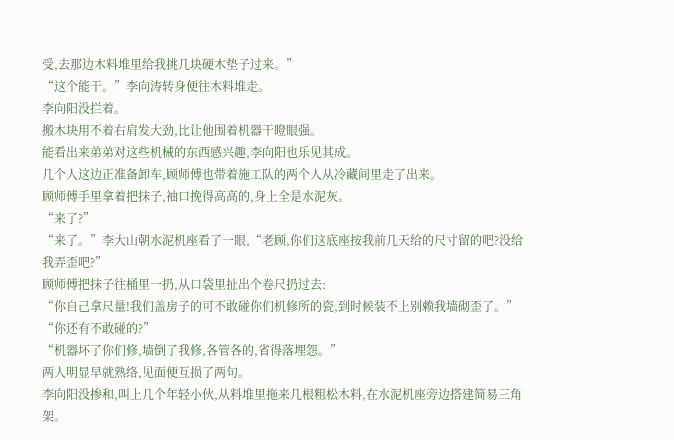受,去那边木料堆里给我挑几块硬木垫子过来。”
“这个能干。”李向涛转身便往木料堆走。
李向阳没拦着。
搬木块用不着右肩发大劲,比让他围着机器干瞪眼强。
能看出来弟弟对这些机械的东西感兴趣,李向阳也乐见其成。
几个人这边正准备卸车,顾师傅也带着施工队的两个人从冷藏间里走了出来。
顾师傅手里拿着把抹子,袖口挽得高高的,身上全是水泥灰。
“来了?”
“来了。”李大山朝水泥机座看了一眼,“老顾,你们这底座按我前几天给的尺寸留的吧?没给我弄歪吧?”
顾师傅把抹子往桶里一扔,从口袋里扯出个卷尺扔过去:
“你自己拿尺量!我们盖房子的可不敢碰你们机修所的瓷,到时候装不上别赖我墙砌歪了。”
“你还有不敢碰的?”
“机器坏了你们修,墙倒了我修,各管各的,省得落埋怨。”
两人明显早就熟络,见面便互损了两句。
李向阳没掺和,叫上几个年轻小伙,从料堆里拖来几根粗松木料,在水泥机座旁边搭建简易三角架。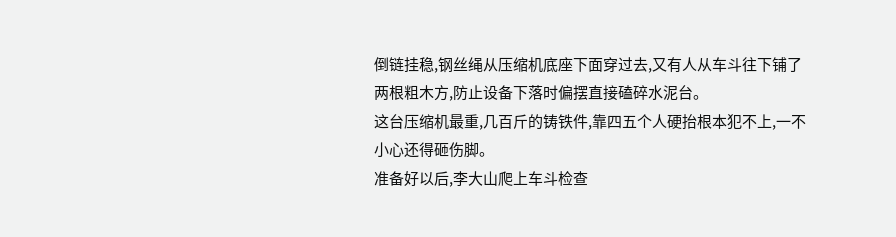倒链挂稳,钢丝绳从压缩机底座下面穿过去,又有人从车斗往下铺了两根粗木方,防止设备下落时偏摆直接磕碎水泥台。
这台压缩机最重,几百斤的铸铁件,靠四五个人硬抬根本犯不上,一不小心还得砸伤脚。
准备好以后,李大山爬上车斗检查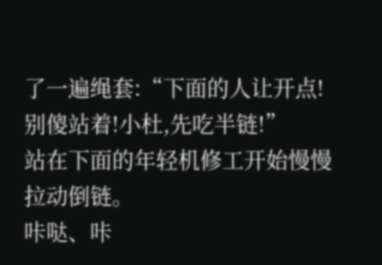了一遍绳套:“下面的人让开点!别傻站着!小杜,先吃半链!”
站在下面的年轻机修工开始慢慢拉动倒链。
咔哒、咔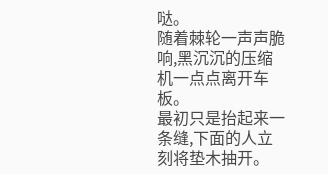哒。
随着棘轮一声声脆响,黑沉沉的压缩机一点点离开车板。
最初只是抬起来一条缝,下面的人立刻将垫木抽开。